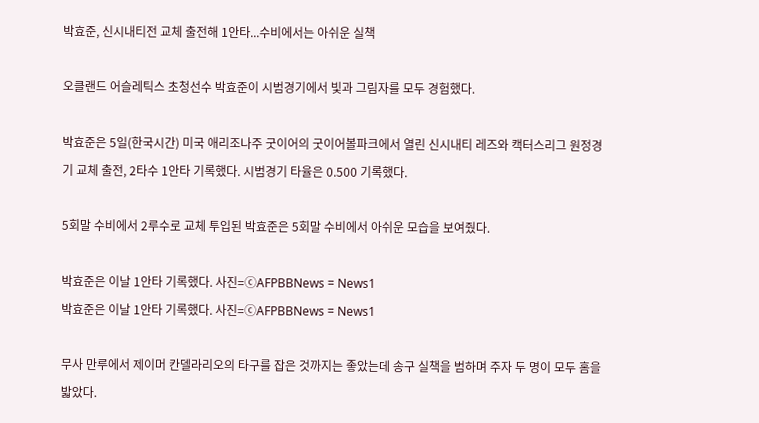박효준, 신시내티전 교체 출전해 1안타...수비에서는 아쉬운 실책

오클랜드 어슬레틱스 초청선수 박효준이 시범경기에서 빛과 그림자를 모두 경험했다.

박효준은 5일(한국시간) 미국 애리조나주 굿이어의 굿이어볼파크에서 열린 신시내티 레즈와 캑터스리그 원정경기 교체 출전, 2타수 1안타 기록했다. 시범경기 타율은 0.500 기록했다.

5회말 수비에서 2루수로 교체 투입된 박효준은 5회말 수비에서 아쉬운 모습을 보여줬다.

박효준은 이날 1안타 기록했다. 사진=ⓒAFPBBNews = News1
박효준은 이날 1안타 기록했다. 사진=ⓒAFPBBNews = News1

무사 만루에서 제이머 칸델라리오의 타구를 잡은 것까지는 좋았는데 송구 실책을 범하며 주자 두 명이 모두 홈을 밟았다.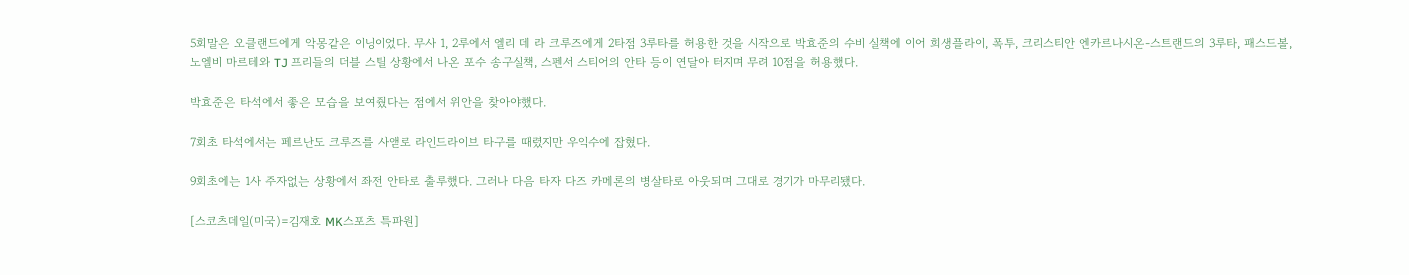5회말은 오클랜드에게 악몽같은 이닝이었다. 무사 1, 2루에서 엘리 데 라 크루즈에게 2타점 3루타를 허용한 것을 시작으로 박효준의 수비 실책에 이어 희생플라이, 폭투, 크리스티안 엔카르나시온-스트랜드의 3루타, 패스드볼, 노엘비 마르테와 TJ 프리들의 더블 스틸 상황에서 나온 포수 송구실책, 스펜서 스티어의 안타 등이 연달아 터지며 무려 10점을 허용했다.

박효준은 타석에서 좋은 모습을 보여줬다는 점에서 위안을 찾아야했다.

7회초 타석에서는 페르난도 크루즈를 사앧로 라인드라이브 타구를 때렸지만 우익수에 잡혔다.

9회초에는 1사 주자없는 상황에서 좌전 안타로 출루했다. 그러나 다음 타자 다즈 카메론의 병살타로 아웃되며 그대로 경기가 마무리됐다.

[스코츠데일(미국)=김재호 MK스포츠 특파원]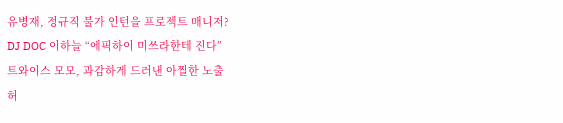유병재, 정규직 불가 인턴을 프로젝트 매니저?
DJ DOC 이하늘 “에픽하이 미쓰라한테 진다”
트와이스 모모, 과감하게 드러낸 아찔한 노출
허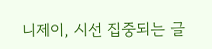니제이, 시선 집중되는 글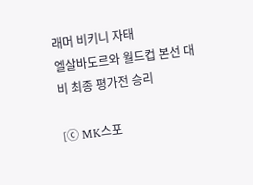래머 비키니 자태
엘살바도르와 월드컵 본선 대비 최종 평가전 승리

[ⓒ MK스포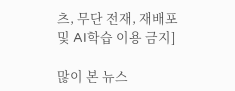츠, 무단 전재, 재배포 및 AI학습 이용 금지]

많이 본 뉴스